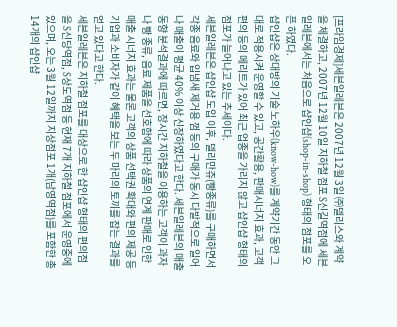[프라임경제]세븐일레븐은 2007년 12월 3일 ㈜델리스와 계약을 체결하고, 2007년 12월 10일 지하철 점포 S신길역점에 세븐일레븐에서는 처음으로 샵인샵(shop-in-shop) 형태의 점포를 오픈 하였다.
샵인샵은 상대방의 기술 노하우(know-how)를 계약기간 동안 그대로 적용시켜 운영할 수 있고, 공간활용, 판매시너지 효과, 고객편의 등의 메리트가 있어 최근 업종을 가리지 않고 샵인샵 형태의 점포가 늘어나고 있는 추세이다.
세븐일레븐은 샵인샵 도입 이후, 델리만쥬(빵종류)를 구매하면서 각종 음료와 입냄새 제거용 껌 등의 구매가 동시 다발적으로 일어나 매출이 평균 40% 이상 신장하였다고 한다. 세븐일레븐의 매출 동향 분석결과에 따르면, 장시간 지하철을 이용하는 고객이 과자나 빵 종류, 음료 제품을 선호함에 따라 상품의 연계 판매로 인한 매출 시너지 효과는 물론 고객의 상품 선택권 확대와 편의 제공 등 기업과 소비자가 같이 혜택을 보는 두 마리의 토끼를 잡는 결과를 얻고 있다고 한다.
세븐일레븐은 지하철 점포를 대상으로 한 샵인샵 형태의 편의점을 S신당역점, S상도역점 등 현재 7개 지하철 점포에서 운영중에 있으며, 오는 3월 12일까지 지상점포 1개(남영역점)를 포함한 총 14개의 샵인샵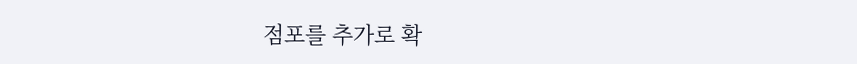점포를 추가로 확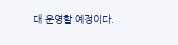대 운영할 예정이다.